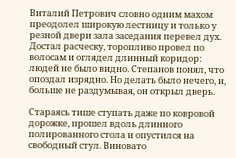Виталий Петрович словно одним махом преодолел широкую лестницу и только у резной двери зала заседания перевел дух. Достал расческу, торопливо провел по волосам и оглядел длинный коридор: людей не было видно. Степанов понял, что опоздал изрядно. Но делать было нечего, и, больше не раздумывая, он открыл дверь.

Стараясь тише ступать даже по ковровой дорожке, прошел вдоль длинного полированного стола и опустился на свободный стул. Виновато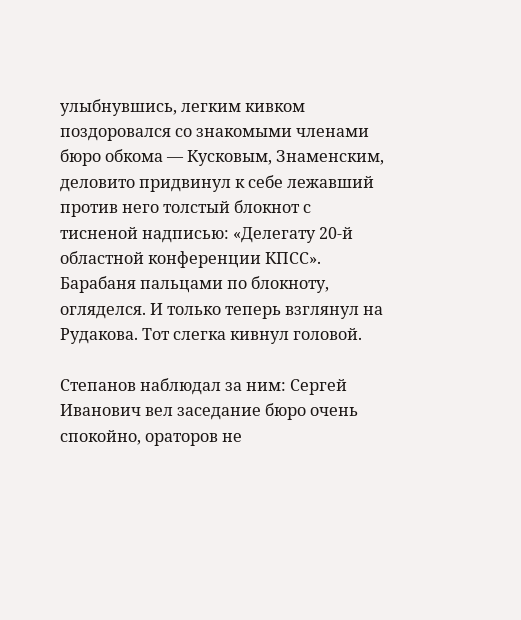улыбнувшись, легким кивком поздоровался со знакомыми членами бюро обкома — Кусковым, Знаменским, деловито придвинул к себе лежавший против него толстый блокнот с тисненой надписью: «Делегату 20-й областной конференции КПСС». Барабаня пальцами по блокноту, огляделся. И только теперь взглянул на Рудакова. Тот слегка кивнул головой.

Степанов наблюдал за ним: Сергей Иванович вел заседание бюро очень спокойно, ораторов не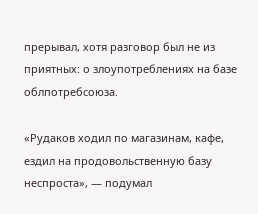прерывал, хотя разговор был не из приятных: о злоупотреблениях на базе облпотребсоюза.

«Рудаков ходил по магазинам, кафе, ездил на продовольственную базу неспроста», — подумал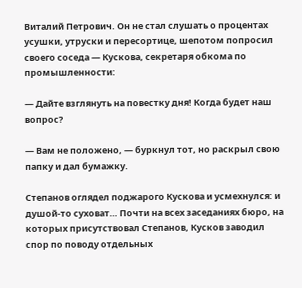Виталий Петрович. Он не стал слушать о процентах усушки, утруски и пересортице, шепотом попросил своего соседа — Кускова, секретаря обкома по промышленности:

— Дайте взглянуть на повестку дня! Когда будет наш вопрос?

— Вам не положено, — буркнул тот, но раскрыл свою папку и дал бумажку.

Степанов оглядел поджарого Кускова и усмехнулся: и душой-то суховат… Почти на всех заседаниях бюро, на которых присутствовал Степанов, Кусков заводил спор по поводу отдельных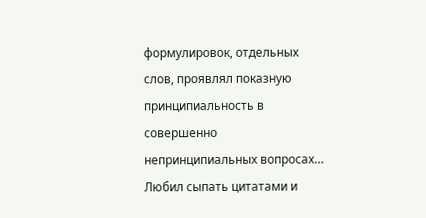формулировок, отдельных слов, проявлял показную принципиальность в совершенно непринципиальных вопросах… Любил сыпать цитатами и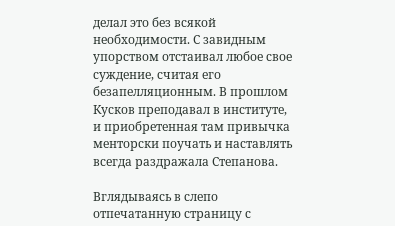делал это без всякой необходимости. С завидным упорством отстаивал любое свое суждение, считая его безапелляционным. В прошлом Кусков преподавал в институте, и приобретенная там привычка менторски поучать и наставлять всегда раздражала Степанова.

Вглядываясь в слепо отпечатанную страницу с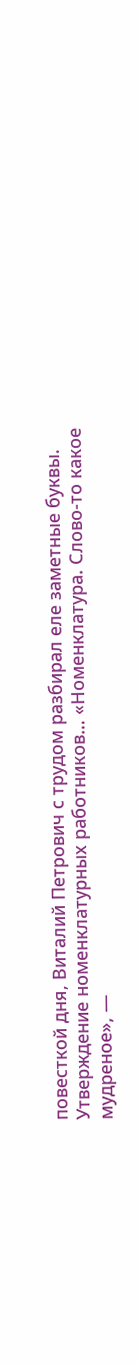повесткой дня, Виталий Петрович с трудом разбирал еле заметные буквы. Утверждение номенклатурных работников… «Номенклатура. Слово-то какое мудреное», —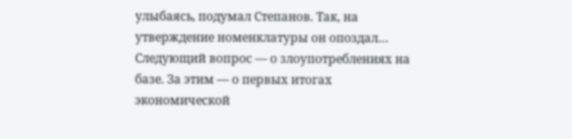улыбаясь, подумал Степанов. Так, на утверждение номенклатуры он опоздал… Следующий вопрос — о злоупотреблениях на базе. За этим — о первых итогах экономической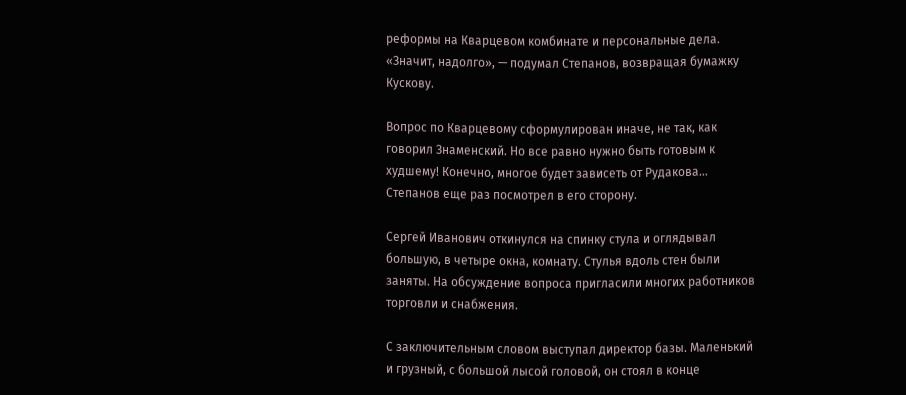реформы на Кварцевом комбинате и персональные дела. «Значит, надолго», — подумал Степанов, возвращая бумажку Кускову.

Вопрос по Кварцевому сформулирован иначе, не так, как говорил Знаменский. Но все равно нужно быть готовым к худшему! Конечно, многое будет зависеть от Рудакова… Степанов еще раз посмотрел в его сторону.

Сергей Иванович откинулся на спинку стула и оглядывал большую, в четыре окна, комнату. Стулья вдоль стен были заняты. На обсуждение вопроса пригласили многих работников торговли и снабжения.

С заключительным словом выступал директор базы. Маленький и грузный, с большой лысой головой, он стоял в конце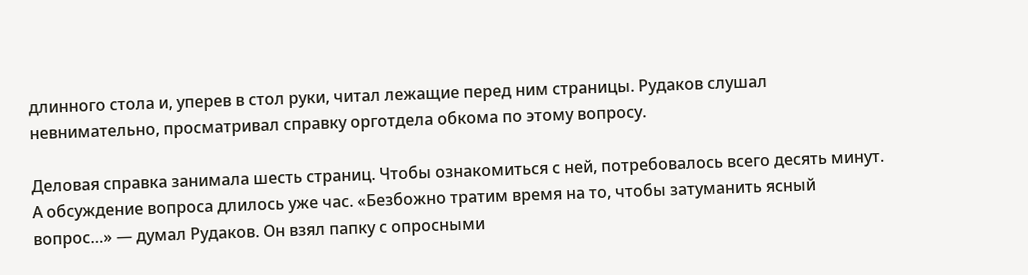длинного стола и, уперев в стол руки, читал лежащие перед ним страницы. Рудаков слушал невнимательно, просматривал справку орготдела обкома по этому вопросу.

Деловая справка занимала шесть страниц. Чтобы ознакомиться с ней, потребовалось всего десять минут. А обсуждение вопроса длилось уже час. «Безбожно тратим время на то, чтобы затуманить ясный вопрос…» — думал Рудаков. Он взял папку с опросными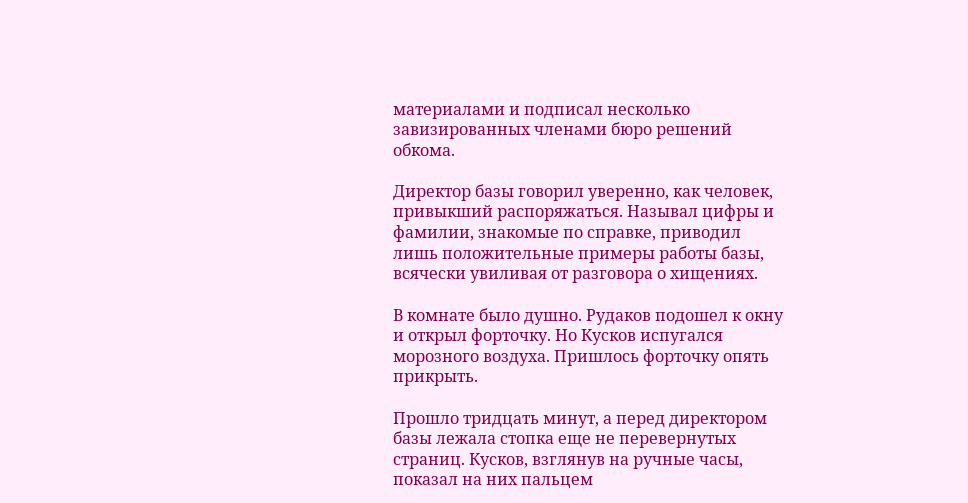материалами и подписал несколько завизированных членами бюро решений обкома.

Директор базы говорил уверенно, как человек, привыкший распоряжаться. Называл цифры и фамилии, знакомые по справке, приводил лишь положительные примеры работы базы, всячески увиливая от разговора о хищениях.

В комнате было душно. Рудаков подошел к окну и открыл форточку. Но Кусков испугался морозного воздуха. Пришлось форточку опять прикрыть.

Прошло тридцать минут, а перед директором базы лежала стопка еще не перевернутых страниц. Кусков, взглянув на ручные часы, показал на них пальцем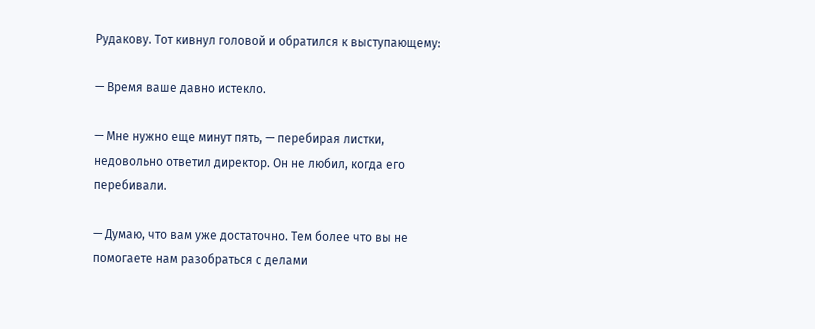Рудакову. Тот кивнул головой и обратился к выступающему:

— Время ваше давно истекло.

— Мне нужно еще минут пять, — перебирая листки, недовольно ответил директор. Он не любил, когда его перебивали.

— Думаю, что вам уже достаточно. Тем более что вы не помогаете нам разобраться с делами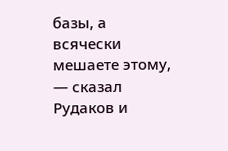базы, а всячески мешаете этому, — сказал Рудаков и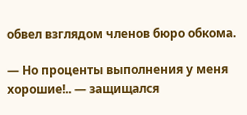обвел взглядом членов бюро обкома.

— Но проценты выполнения у меня хорошие!.. — защищался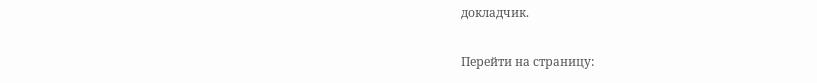докладчик.

Перейти на страницу: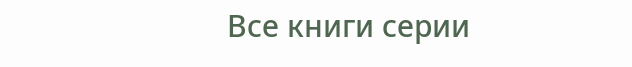Все книги серии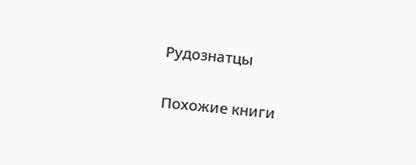Рудознатцы

Похожие книги